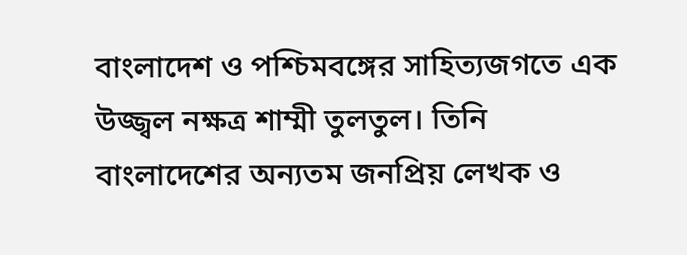বাংলাদেশ ও পশ্চিমবঙ্গের সাহিত্যজগতে এক উজ্জ্বল নক্ষত্র শাম্মী তুলতুল। তিনি বাংলাদেশের অন্যতম জনপ্রিয় লেখক ও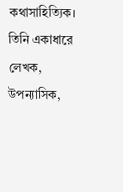কথাসাহিত্যিক।
তিনি একাধারে লেখক, উপন্যাসিক,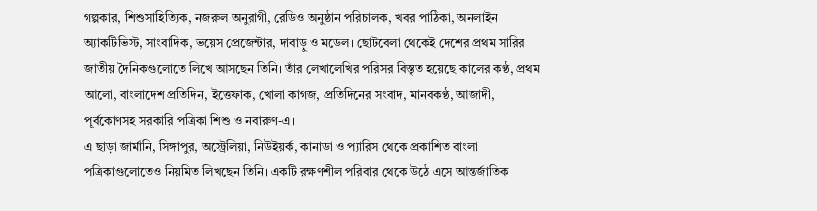গল্পকার, শিশুসাহিত্যিক, নজরুল অনুরাগী, রেডিও অনুষ্ঠান পরিচালক, খবর পাঠিকা, অনলাইন অ্যাকটিভিস্ট, সাংবাদিক, ভয়েস প্রেজেন্টার, দাবাড়ু ও মডেল। ছোটবেলা থেকেই দেশের প্রথম সারির জাতীয় দৈনিকগুলোতে লিখে আসছেন তিনি। তাঁর লেখালেখির পরিসর বিস্তৃত হয়েছে কালের কণ্ঠ, প্রথম আলো, বাংলাদেশ প্রতিদিন, ইত্তেফাক, খোলা কাগজ, প্রতিদিনের সংবাদ, মানবকণ্ঠ, আজাদী, পূর্বকোণসহ সরকারি পত্রিকা শিশু ও নবারুণ-এ।
এ ছাড়া জার্মানি, সিঙ্গাপুর, অস্ট্রেলিয়া, নিউইয়র্ক, কানাডা ও প্যারিস থেকে প্রকাশিত বাংলা পত্রিকাগুলোতেও নিয়মিত লিখছেন তিনি। একটি রক্ষণশীল পরিবার থেকে উঠে এসে আন্তর্জাতিক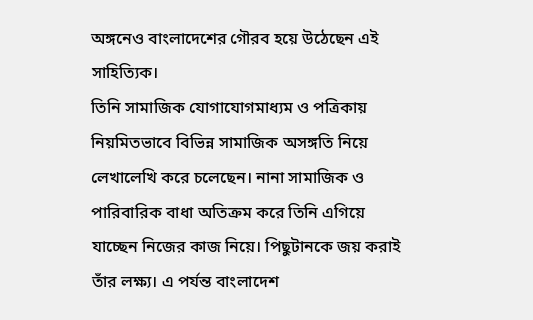অঙ্গনেও বাংলাদেশের গৌরব হয়ে উঠেছেন এই সাহিত্যিক।
তিনি সামাজিক যোগাযোগমাধ্যম ও পত্রিকায় নিয়মিতভাবে বিভিন্ন সামাজিক অসঙ্গতি নিয়ে লেখালেখি করে চলেছেন। নানা সামাজিক ও পারিবারিক বাধা অতিক্রম করে তিনি এগিয়ে যাচ্ছেন নিজের কাজ নিয়ে। পিছুটানকে জয় করাই তাঁর লক্ষ্য। এ পর্যন্ত বাংলাদেশ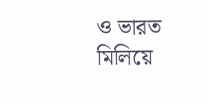ও ভারত মিলিয়ে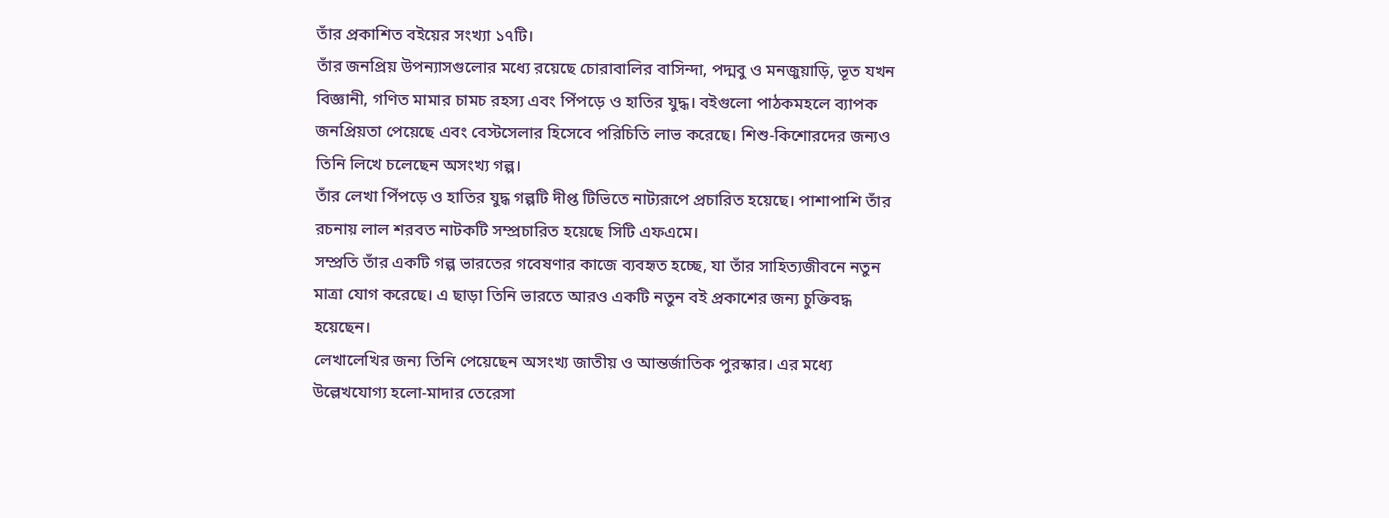তাঁর প্রকাশিত বইয়ের সংখ্যা ১৭টি।
তাঁর জনপ্রিয় উপন্যাসগুলোর মধ্যে রয়েছে চোরাবালির বাসিন্দা, পদ্মবু ও মনজুয়াড়ি, ভূত যখন বিজ্ঞানী, গণিত মামার চামচ রহস্য এবং পিঁপড়ে ও হাতির যুদ্ধ। বইগুলো পাঠকমহলে ব্যাপক জনপ্রিয়তা পেয়েছে এবং বেস্টসেলার হিসেবে পরিচিতি লাভ করেছে। শিশু-কিশোরদের জন্যও তিনি লিখে চলেছেন অসংখ্য গল্প।
তাঁর লেখা পিঁপড়ে ও হাতির যুদ্ধ গল্পটি দীপ্ত টিভিতে নাট্যরূপে প্রচারিত হয়েছে। পাশাপাশি তাঁর রচনায় লাল শরবত নাটকটি সম্প্রচারিত হয়েছে সিটি এফএমে।
সম্প্রতি তাঁর একটি গল্প ভারতের গবেষণার কাজে ব্যবহৃত হচ্ছে, যা তাঁর সাহিত্যজীবনে নতুন মাত্রা যোগ করেছে। এ ছাড়া তিনি ভারতে আরও একটি নতুন বই প্রকাশের জন্য চুক্তিবদ্ধ হয়েছেন।
লেখালেখির জন্য তিনি পেয়েছেন অসংখ্য জাতীয় ও আন্তর্জাতিক পুরস্কার। এর মধ্যে উল্লেখযোগ্য হলো-মাদার তেরেসা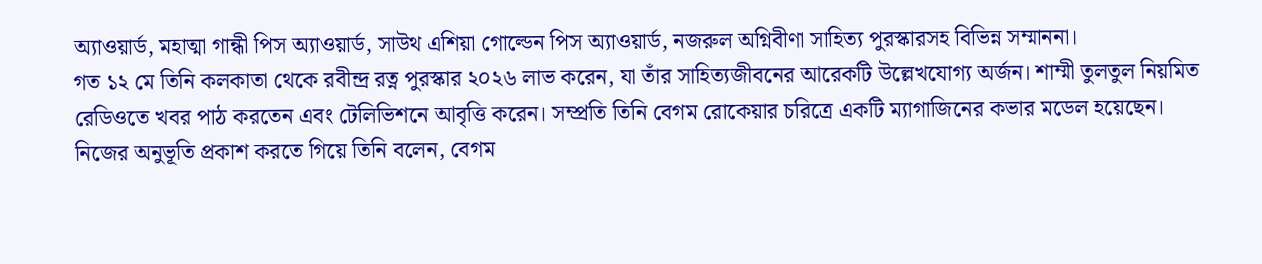অ্যাওয়ার্ড, মহাত্মা গান্ধী পিস অ্যাওয়ার্ড, সাউথ এশিয়া গোল্ডেন পিস অ্যাওয়ার্ড, নজরুল অগ্নিবীণা সাহিত্য পুরস্কারসহ বিভিন্ন সম্মাননা।
গত ১২ মে তিনি কলকাতা থেকে রবীন্দ্র রত্ন পুরস্কার ২০২৬ লাভ করেন, যা তাঁর সাহিত্যজীবনের আরেকটি উল্লেখযোগ্য অর্জন। শাম্মী তুলতুল নিয়মিত রেডিওতে খবর পাঠ করতেন এবং টেলিভিশনে আবৃত্তি করেন। সম্প্রতি তিনি বেগম রোকেয়ার চরিত্রে একটি ম্যাগাজিনের কভার মডেল হয়েছেন।
নিজের অনুভূতি প্রকাশ করতে গিয়ে তিনি বলেন, বেগম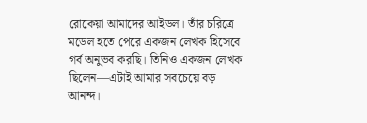রোকেয়া আমাদের আইডল। তাঁর চরিত্রে মডেল হতে পেরে একজন লেখক হিসেবে গর্ব অনুভব করছি। তিনিও একজন লেখক ছিলেন—এটাই আমার সবচেয়ে বড় আনন্দ।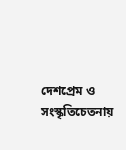দেশপ্রেম ও সংস্কৃতিচেতনায়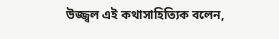উজ্জ্বল এই কথাসাহিত্যিক বলেন,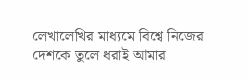লেখালেখির মাধ্যমে বিশ্বে নিজের দেশকে তুলে ধরাই আমার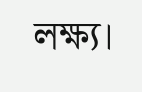লক্ষ্য।